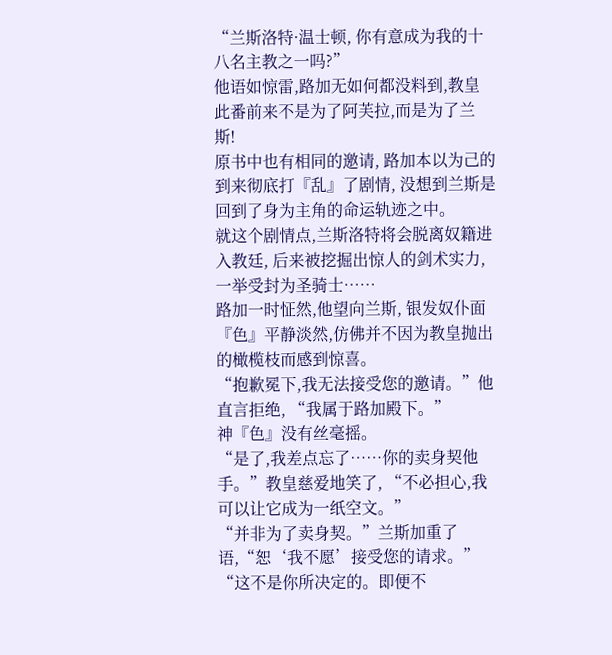“兰斯洛特·温士顿, 你有意成为我的十八名主教之一吗?”
他语如惊雷,路加无如何都没料到,教皇此番前来不是为了阿芙拉,而是为了兰斯!
原书中也有相同的邀请, 路加本以为己的到来彻底打『乱』了剧情, 没想到兰斯是回到了身为主角的命运轨迹之中。
就这个剧情点,兰斯洛特将会脱离奴籍进入教廷, 后来被挖掘出惊人的剑术实力, 一举受封为圣骑士……
路加一时怔然,他望向兰斯, 银发奴仆面『色』平静淡然,仿佛并不因为教皇抛出的橄榄枝而感到惊喜。
“抱歉冕下,我无法接受您的邀请。”他直言拒绝, “我属于路加殿下。”
神『色』没有丝毫摇。
“是了,我差点忘了……你的卖身契他手。”教皇慈爱地笑了, “不必担心,我可以让它成为一纸空文。”
“并非为了卖身契。”兰斯加重了语,“恕‘我不愿’接受您的请求。”
“这不是你所决定的。即便不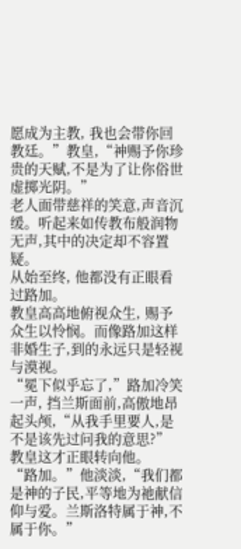愿成为主教, 我也会带你回教廷。”教皇,“神赐予你珍贵的天赋,不是为了让你俗世虚掷光阴。”
老人面带慈祥的笑意,声音沉缓。听起来如传教布般润物无声,其中的决定却不容置疑。
从始至终, 他都没有正眼看过路加。
教皇高高地俯视众生, 赐予众生以怜悯。而像路加这样非婚生子,到的永远只是轻视与漠视。
“冕下似乎忘了,”路加冷笑一声, 挡兰斯面前,高傲地昂起头颅,“从我手里要人,是不是该先过问我的意思?”
教皇这才正眼转向他。
“路加。”他淡淡,“我们都是神的子民,平等地为祂献信仰与爱。兰斯洛特属于神,不属于你。”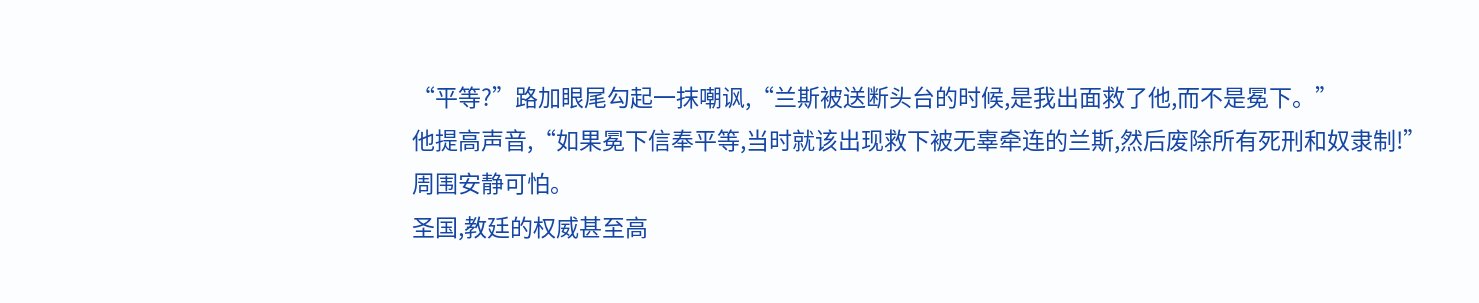“平等?”路加眼尾勾起一抹嘲讽,“兰斯被送断头台的时候,是我出面救了他,而不是冕下。”
他提高声音,“如果冕下信奉平等,当时就该出现救下被无辜牵连的兰斯,然后废除所有死刑和奴隶制!”
周围安静可怕。
圣国,教廷的权威甚至高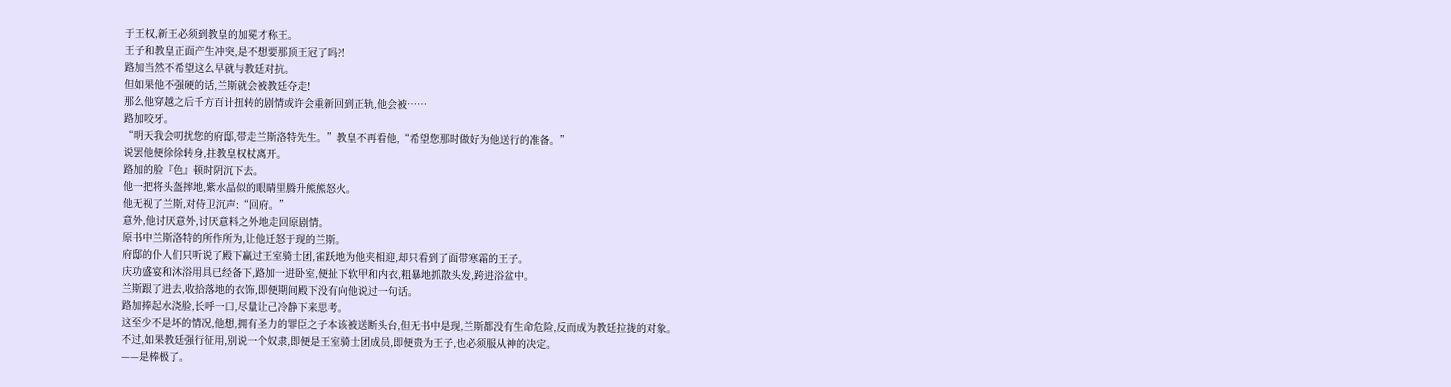于王权,新王必须到教皇的加冕才称王。
王子和教皇正面产生冲突,是不想要那顶王冠了吗?!
路加当然不希望这么早就与教廷对抗。
但如果他不强硬的话,兰斯就会被教廷夺走!
那么他穿越之后千方百计扭转的剧情或许会重新回到正轨,他会被……
路加咬牙。
“明天我会叨扰您的府邸,带走兰斯洛特先生。”教皇不再看他,“希望您那时做好为他送行的准备。”
说罢他便徐徐转身,拄教皇权杖离开。
路加的脸『色』顿时阴沉下去。
他一把将头盔摔地,紫水晶似的眼睛里腾升熊熊怒火。
他无视了兰斯,对侍卫沉声:“回府。”
意外,他讨厌意外,讨厌意料之外地走回原剧情。
原书中兰斯洛特的所作所为,让他迁怒于现的兰斯。
府邸的仆人们只听说了殿下赢过王室骑士团,雀跃地为他夹相迎,却只看到了面带寒霜的王子。
庆功盛宴和沐浴用具已经备下,路加一进卧室,便扯下软甲和内衣,粗暴地抓散头发,跨进浴盆中。
兰斯跟了进去,收拾落地的衣饰,即便期间殿下没有向他说过一句话。
路加捧起水浇脸,长呼一口,尽量让己冷静下来思考。
这至少不是坏的情况,他想,拥有圣力的罪臣之子本该被送断头台,但无书中是现,兰斯都没有生命危险,反而成为教廷拉拢的对象。
不过,如果教廷强行征用,别说一个奴隶,即便是王室骑士团成员,即便贵为王子,也必须服从神的决定。
——是棒极了。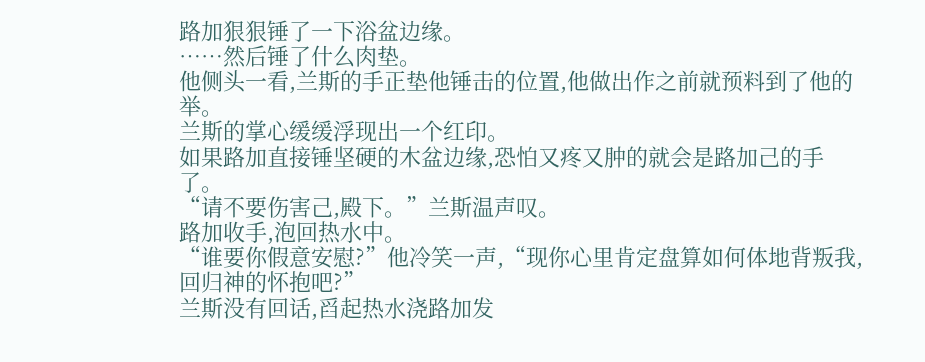路加狠狠锤了一下浴盆边缘。
……然后锤了什么肉垫。
他侧头一看,兰斯的手正垫他锤击的位置,他做出作之前就预料到了他的举。
兰斯的掌心缓缓浮现出一个红印。
如果路加直接锤坚硬的木盆边缘,恐怕又疼又肿的就会是路加己的手了。
“请不要伤害己,殿下。”兰斯温声叹。
路加收手,泡回热水中。
“谁要你假意安慰?”他冷笑一声,“现你心里肯定盘算如何体地背叛我,回归神的怀抱吧?”
兰斯没有回话,舀起热水浇路加发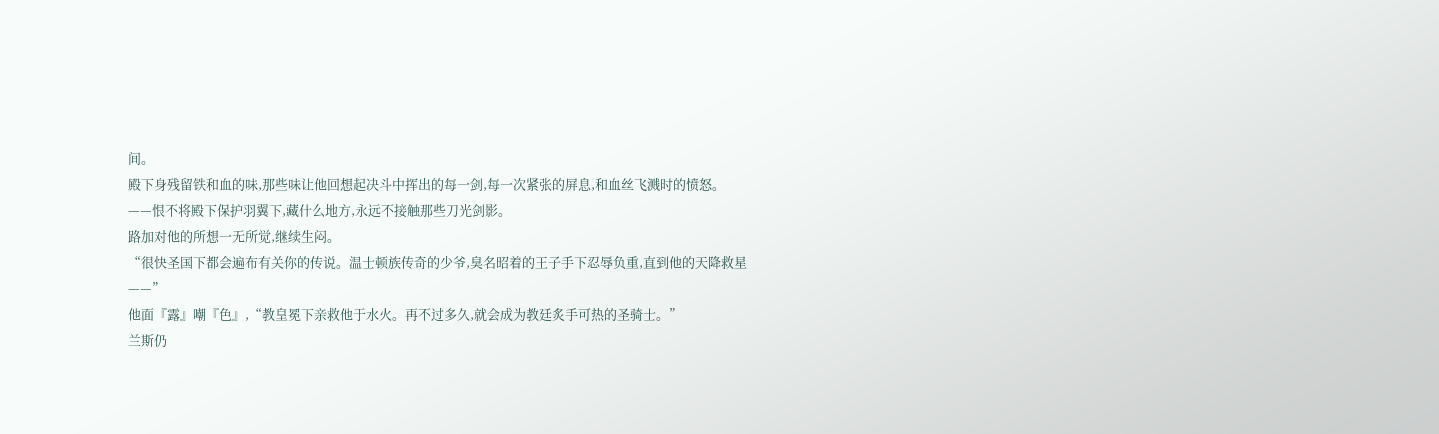间。
殿下身残留铁和血的味,那些味让他回想起决斗中挥出的每一剑,每一次紧张的屏息,和血丝飞溅时的愤怒。
——恨不将殿下保护羽翼下,藏什么地方,永远不接触那些刀光剑影。
路加对他的所想一无所觉,继续生闷。
“很快圣国下都会遍布有关你的传说。温士顿族传奇的少爷,臭名昭着的王子手下忍辱负重,直到他的天降救星——”
他面『露』嘲『色』,“教皇冕下亲救他于水火。再不过多久,就会成为教廷炙手可热的圣骑士。”
兰斯仍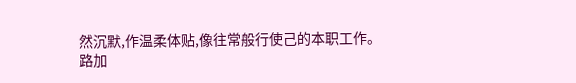然沉默,作温柔体贴,像往常般行使己的本职工作。
路加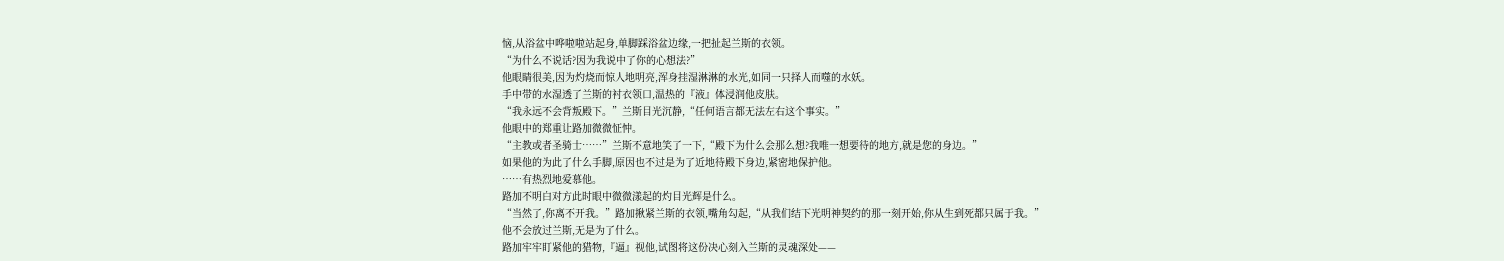恼,从浴盆中哗啦啦站起身,单脚踩浴盆边缘,一把扯起兰斯的衣领。
“为什么不说话?因为我说中了你的心想法?”
他眼睛很美,因为灼烧而惊人地明亮,浑身挂湿淋淋的水光,如同一只择人而噬的水妖。
手中带的水湿透了兰斯的衬衣领口,温热的『液』体浸润他皮肤。
“我永远不会背叛殿下。”兰斯目光沉静,“任何语言都无法左右这个事实。”
他眼中的郑重让路加微微怔忡。
“主教或者圣骑士……”兰斯不意地笑了一下,“殿下为什么会那么想?我唯一想要待的地方,就是您的身边。”
如果他的为此了什么手脚,原因也不过是为了近地待殿下身边,紧密地保护他。
……有热烈地爱慕他。
路加不明白对方此时眼中微微漾起的灼目光辉是什么。
“当然了,你离不开我。”路加揪紧兰斯的衣领,嘴角勾起,“从我们结下光明神契约的那一刻开始,你从生到死都只属于我。”
他不会放过兰斯,无是为了什么。
路加牢牢盯紧他的猎物,『逼』视他,试图将这份决心刻入兰斯的灵魂深处——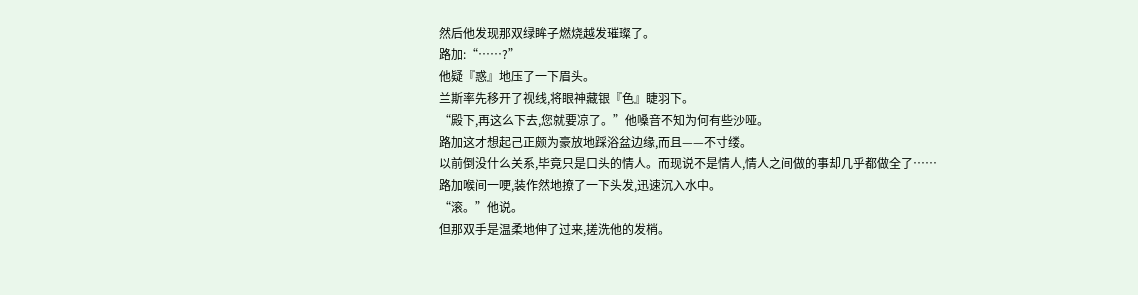然后他发现那双绿眸子燃烧越发璀璨了。
路加:“……?”
他疑『惑』地压了一下眉头。
兰斯率先移开了视线,将眼神藏银『色』睫羽下。
“殿下,再这么下去,您就要凉了。”他嗓音不知为何有些沙哑。
路加这才想起己正颇为豪放地踩浴盆边缘,而且——不寸缕。
以前倒没什么关系,毕竟只是口头的情人。而现说不是情人,情人之间做的事却几乎都做全了……
路加喉间一哽,装作然地撩了一下头发,迅速沉入水中。
“滚。”他说。
但那双手是温柔地伸了过来,搓洗他的发梢。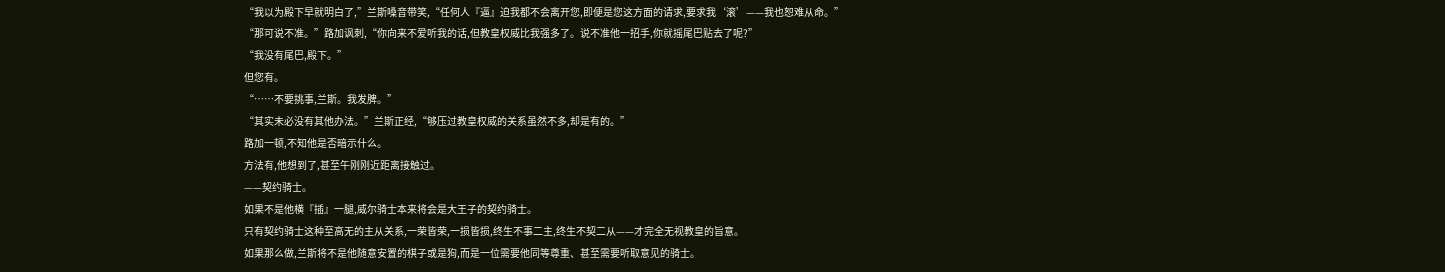“我以为殿下早就明白了,”兰斯嗓音带笑,“任何人『逼』迫我都不会离开您,即便是您这方面的请求,要求我‘滚’——我也恕难从命。”
“那可说不准。”路加讽刺,“你向来不爱听我的话,但教皇权威比我强多了。说不准他一招手,你就摇尾巴贴去了呢?”
“我没有尾巴,殿下。”
但您有。
“……不要挑事,兰斯。我发脾。”
“其实未必没有其他办法。”兰斯正经,“够压过教皇权威的关系虽然不多,却是有的。”
路加一顿,不知他是否暗示什么。
方法有,他想到了,甚至午刚刚近距离接触过。
——契约骑士。
如果不是他横『插』一腿,威尔骑士本来将会是大王子的契约骑士。
只有契约骑士这种至高无的主从关系,一荣皆荣,一损皆损,终生不事二主,终生不契二从——才完全无视教皇的旨意。
如果那么做,兰斯将不是他随意安置的棋子或是狗,而是一位需要他同等尊重、甚至需要听取意见的骑士。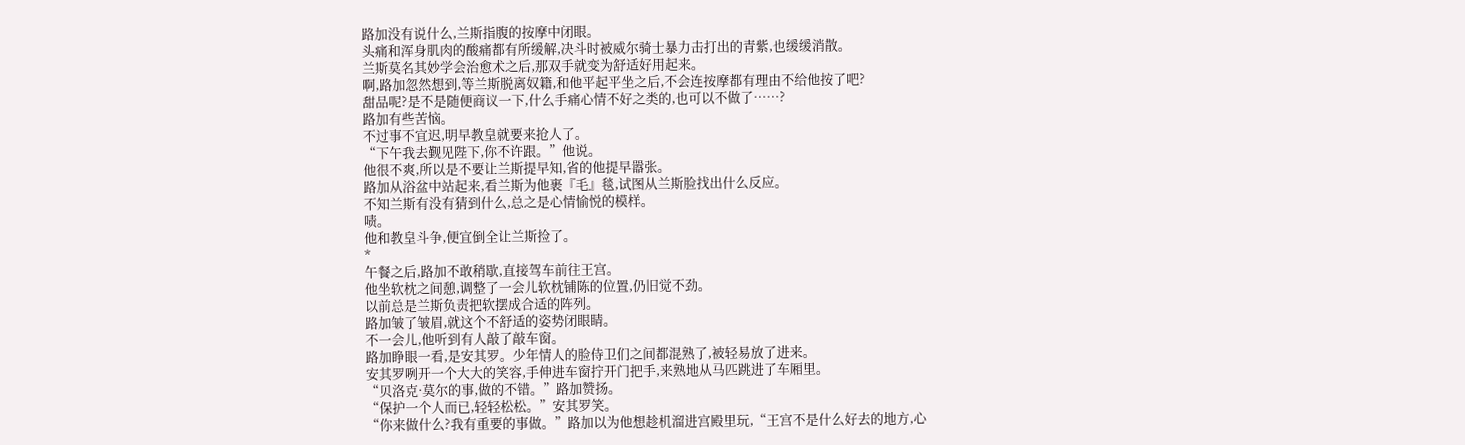路加没有说什么,兰斯指腹的按摩中闭眼。
头痛和浑身肌肉的酸痛都有所缓解,决斗时被威尔骑士暴力击打出的青紫,也缓缓消散。
兰斯莫名其妙学会治愈术之后,那双手就变为舒适好用起来。
啊,路加忽然想到,等兰斯脱离奴籍,和他平起平坐之后,不会连按摩都有理由不给他按了吧?
甜品呢?是不是随便商议一下,什么手痛心情不好之类的,也可以不做了……?
路加有些苦恼。
不过事不宜迟,明早教皇就要来抢人了。
“下午我去觐见陛下,你不许跟。”他说。
他很不爽,所以是不要让兰斯提早知,省的他提早嚣张。
路加从浴盆中站起来,看兰斯为他裹『毛』毯,试图从兰斯脸找出什么反应。
不知兰斯有没有猜到什么,总之是心情愉悦的模样。
啧。
他和教皇斗争,便宜倒全让兰斯捡了。
*
午餐之后,路加不敢稍歇,直接驾车前往王宫。
他坐软枕之间憩,调整了一会儿软枕铺陈的位置,仍旧觉不劲。
以前总是兰斯负责把软摆成合适的阵列。
路加皱了皱眉,就这个不舒适的姿势闭眼睛。
不一会儿,他听到有人敲了敲车窗。
路加睁眼一看,是安其罗。少年情人的脸侍卫们之间都混熟了,被轻易放了进来。
安其罗咧开一个大大的笑容,手伸进车窗拧开门把手,来熟地从马匹跳进了车厢里。
“贝洛克·莫尔的事,做的不错。”路加赞扬。
“保护一个人而已,轻轻松松。”安其罗笑。
“你来做什么?我有重要的事做。”路加以为他想趁机溜进宫殿里玩,“王宫不是什么好去的地方,心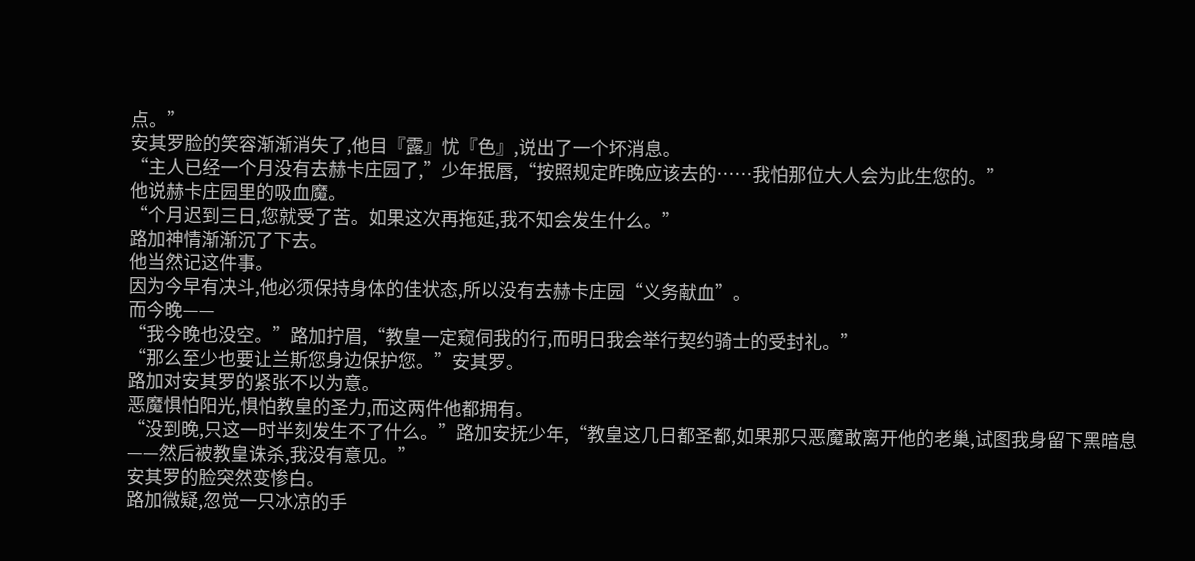点。”
安其罗脸的笑容渐渐消失了,他目『露』忧『色』,说出了一个坏消息。
“主人已经一个月没有去赫卡庄园了,”少年抿唇,“按照规定昨晚应该去的……我怕那位大人会为此生您的。”
他说赫卡庄园里的吸血魔。
“个月迟到三日,您就受了苦。如果这次再拖延,我不知会发生什么。”
路加神情渐渐沉了下去。
他当然记这件事。
因为今早有决斗,他必须保持身体的佳状态,所以没有去赫卡庄园“义务献血”。
而今晚——
“我今晚也没空。”路加拧眉,“教皇一定窥伺我的行,而明日我会举行契约骑士的受封礼。”
“那么至少也要让兰斯您身边保护您。”安其罗。
路加对安其罗的紧张不以为意。
恶魔惧怕阳光,惧怕教皇的圣力,而这两件他都拥有。
“没到晚,只这一时半刻发生不了什么。”路加安抚少年,“教皇这几日都圣都,如果那只恶魔敢离开他的老巢,试图我身留下黑暗息——然后被教皇诛杀,我没有意见。”
安其罗的脸突然变惨白。
路加微疑,忽觉一只冰凉的手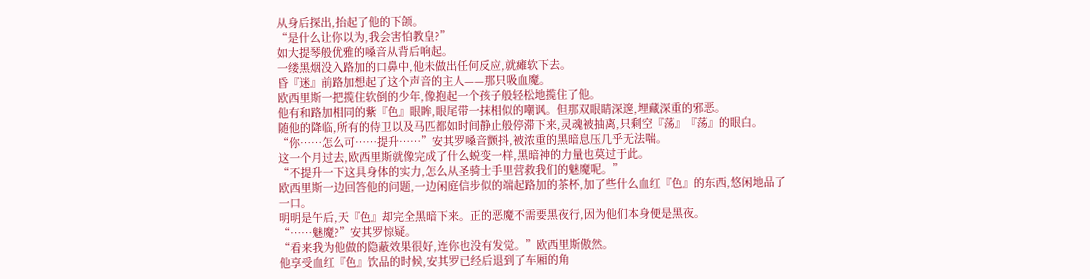从身后探出,抬起了他的下颌。
“是什么让你以为,我会害怕教皇?”
如大提琴般优雅的嗓音从背后响起。
一缕黑烟没入路加的口鼻中,他未做出任何反应,就瘫软下去。
昏『迷』前路加想起了这个声音的主人——那只吸血魔。
欧西里斯一把揽住软倒的少年,像抱起一个孩子般轻松地揽住了他。
他有和路加相同的紫『色』眼眸,眼尾带一抹相似的嘲讽。但那双眼睛深邃,埋藏深重的邪恶。
随他的降临,所有的侍卫以及马匹都如时间静止般停滞下来,灵魂被抽离,只剩空『荡』『荡』的眼白。
“你……怎么可……提升……”安其罗嗓音颤抖,被浓重的黑暗息压几乎无法喘。
这一个月过去,欧西里斯就像完成了什么蜕变一样,黑暗神的力量也莫过于此。
“不提升一下这具身体的实力,怎么从圣骑士手里营救我们的魅魔呢。”
欧西里斯一边回答他的问题,一边闲庭信步似的端起路加的茶杯,加了些什么血红『色』的东西,悠闲地品了一口。
明明是午后,天『色』却完全黑暗下来。正的恶魔不需要黑夜行,因为他们本身便是黑夜。
“……魅魔?”安其罗惊疑。
“看来我为他做的隐蔽效果很好,连你也没有发觉。”欧西里斯傲然。
他享受血红『色』饮品的时候,安其罗已经后退到了车厢的角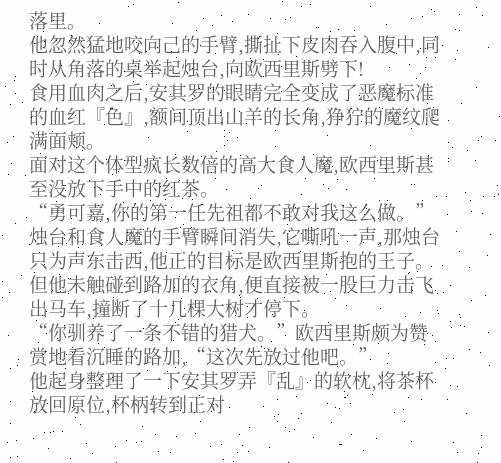落里。
他忽然猛地咬向己的手臂,撕扯下皮肉吞入腹中,同时从角落的桌举起烛台,向欧西里斯劈下!
食用血肉之后,安其罗的眼睛完全变成了恶魔标准的血红『色』,额间顶出山羊的长角,狰狞的魔纹爬满面颊。
面对这个体型疯长数倍的高大食人魔,欧西里斯甚至没放下手中的红茶。
“勇可嘉,你的第一任先祖都不敢对我这么做。”
烛台和食人魔的手臂瞬间消失,它嘶吼一声,那烛台只为声东击西,他正的目标是欧西里斯抱的王子。
但他未触碰到路加的衣角,便直接被一股巨力击飞出马车,撞断了十几棵大树才停下。
“你驯养了一条不错的猎犬。”欧西里斯颇为赞赏地看沉睡的路加,“这次先放过他吧。”
他起身整理了一下安其罗弄『乱』的软枕,将茶杯放回原位,杯柄转到正对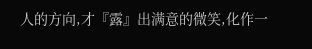人的方向,才『露』出满意的微笑,化作一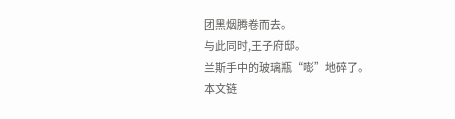团黑烟腾卷而去。
与此同时,王子府邸。
兰斯手中的玻璃瓶“嘭”地碎了。
本文链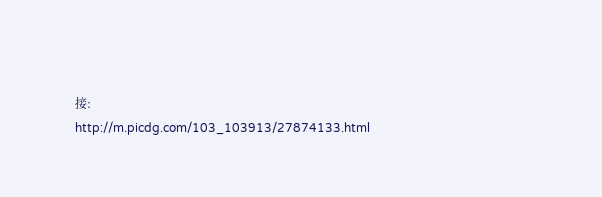接:
http://m.picdg.com/103_103913/27874133.html